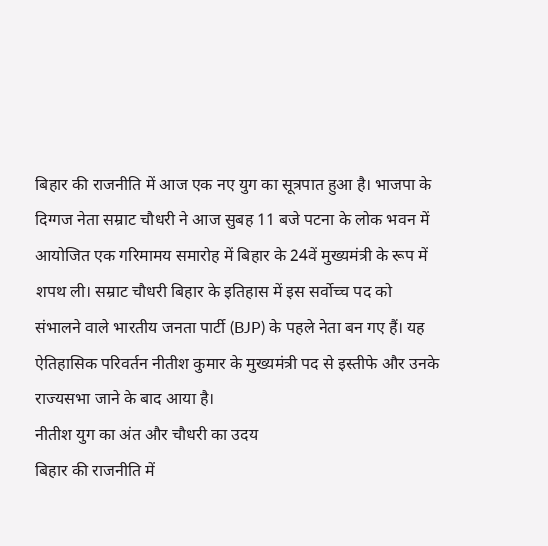बिहार की राजनीति में आज एक नए युग का सूत्रपात हुआ है। भाजपा के दिग्गज नेता सम्राट चौधरी ने आज सुबह 11 बजे पटना के लोक भवन में आयोजित एक गरिमामय समारोह में बिहार के 24वें मुख्यमंत्री के रूप में शपथ ली। सम्राट चौधरी बिहार के इतिहास में इस सर्वोच्च पद को संभालने वाले भारतीय जनता पार्टी (BJP) के पहले नेता बन गए हैं। यह ऐतिहासिक परिवर्तन नीतीश कुमार के मुख्यमंत्री पद से इस्तीफे और उनके राज्यसभा जाने के बाद आया है।
नीतीश युग का अंत और चौधरी का उदय
बिहार की राजनीति में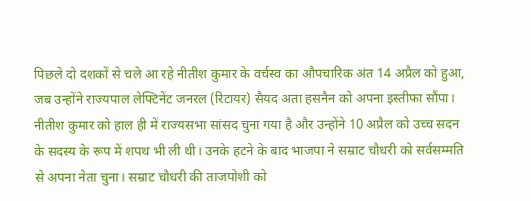पिछले दो दशकों से चले आ रहे नीतीश कुमार के वर्चस्व का औपचारिक अंत 14 अप्रैल को हुआ, जब उन्होंने राज्यपाल लेफ्टिनेंट जनरल (रिटायर) सैयद अता हसनैन को अपना इस्तीफा सौंपा। नीतीश कुमार को हाल ही में राज्यसभा सांसद चुना गया है और उन्होंने 10 अप्रैल को उच्च सदन के सदस्य के रूप में शपथ भी ली थी। उनके हटने के बाद भाजपा ने सम्राट चौधरी को सर्वसम्मति से अपना नेता चुना। सम्राट चौधरी की ताजपोशी को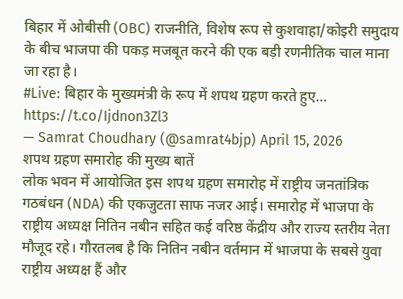बिहार में ओबीसी (OBC) राजनीति, विशेष रूप से कुशवाहा/कोइरी समुदाय के बीच भाजपा की पकड़ मजबूत करने की एक बड़ी रणनीतिक चाल माना जा रहा है।
#Live: बिहार के मुख्यमंत्री के रूप में शपथ ग्रहण करते हुए… https://t.co/Ijdnon3Zl3
— Samrat Choudhary (@samrat4bjp) April 15, 2026
शपथ ग्रहण समारोह की मुख्य बातें
लोक भवन में आयोजित इस शपथ ग्रहण समारोह में राष्ट्रीय जनतांत्रिक गठबंधन (NDA) की एकजुटता साफ नजर आई। समारोह में भाजपा के राष्ट्रीय अध्यक्ष नितिन नबीन सहित कई वरिष्ठ केंद्रीय और राज्य स्तरीय नेता मौजूद रहे। गौरतलब है कि नितिन नबीन वर्तमान में भाजपा के सबसे युवा राष्ट्रीय अध्यक्ष हैं और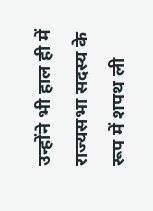उन्होंने भी हाल ही में राज्यसभा सदस्य के रूप में शपथ ली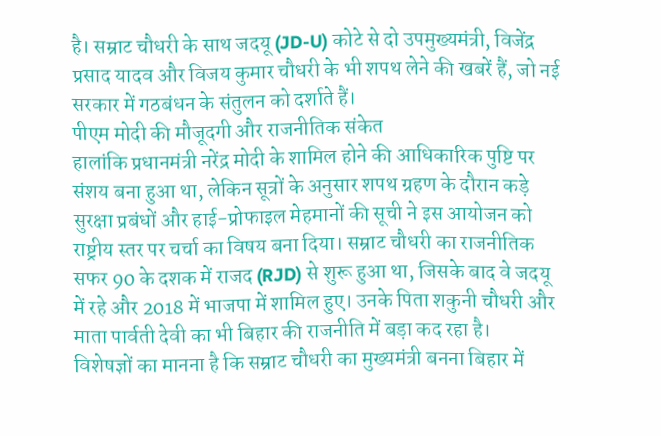है। सम्राट चौधरी के साथ जदयू (JD-U) कोटे से दो उपमुख्यमंत्री, विजेंद्र प्रसाद यादव और विजय कुमार चौधरी के भी शपथ लेने की खबरें हैं, जो नई सरकार में गठबंधन के संतुलन को दर्शाते हैं।
पीएम मोदी की मौजूदगी और राजनीतिक संकेत
हालांकि प्रधानमंत्री नरेंद्र मोदी के शामिल होने की आधिकारिक पुष्टि पर संशय बना हुआ था, लेकिन सूत्रों के अनुसार शपथ ग्रहण के दौरान कड़े सुरक्षा प्रबंधों और हाई-प्रोफाइल मेहमानों की सूची ने इस आयोजन को राष्ट्रीय स्तर पर चर्चा का विषय बना दिया। सम्राट चौधरी का राजनीतिक सफर 90 के दशक में राजद (RJD) से शुरू हुआ था, जिसके बाद वे जदयू में रहे और 2018 में भाजपा में शामिल हुए। उनके पिता शकुनी चौधरी और माता पार्वती देवी का भी बिहार की राजनीति में बड़ा कद रहा है।
विशेषज्ञों का मानना है कि सम्राट चौधरी का मुख्यमंत्री बनना बिहार में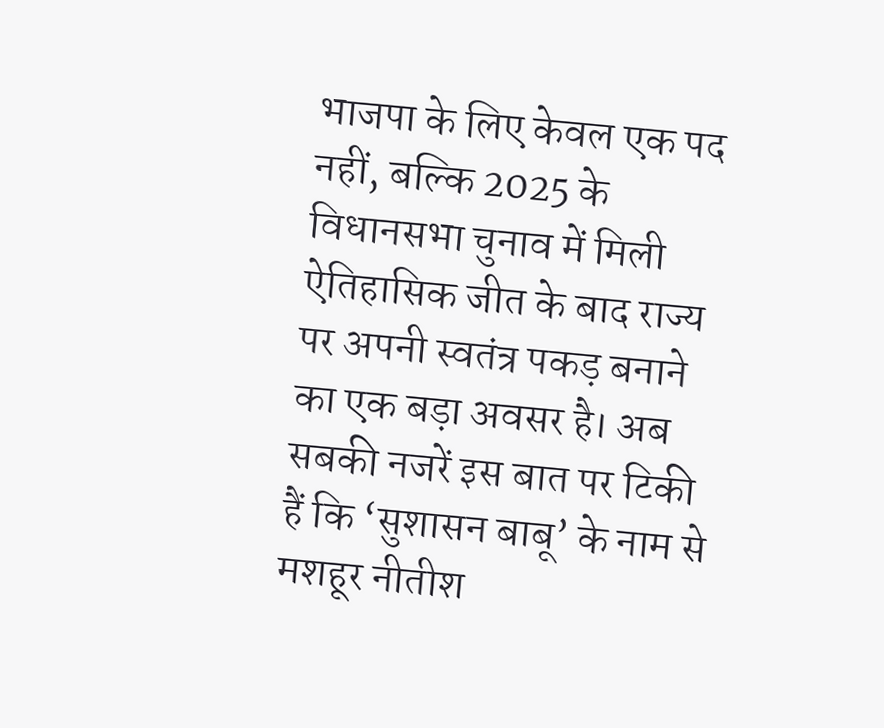भाजपा के लिए केवल एक पद नहीं, बल्कि 2025 के विधानसभा चुनाव में मिली ऐतिहासिक जीत के बाद राज्य पर अपनी स्वतंत्र पकड़ बनाने का एक बड़ा अवसर है। अब सबकी नजरें इस बात पर टिकी हैं कि ‘सुशासन बाबू’ के नाम से मशहूर नीतीश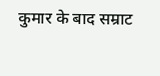कुमार के बाद सम्राट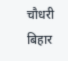चौधरी बिहार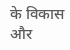के विकास और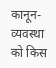कानून-व्यवस्था को किस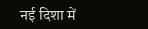नई दिशा में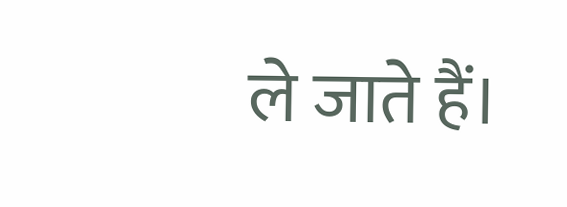ले जाते हैं।